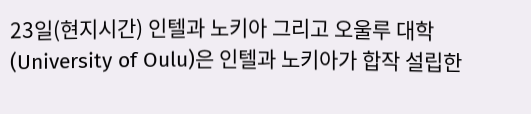23일(현지시간) 인텔과 노키아 그리고 오울루 대학(University of Oulu)은 인텔과 노키아가 합작 설립한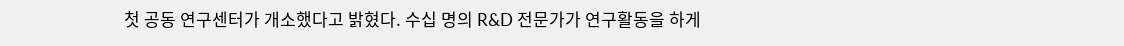첫 공동 연구센터가 개소했다고 밝혔다. 수십 명의 R&D 전문가가 연구활동을 하게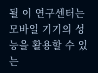될 이 연구센터는 모바일 기기의 성능을 활용할 수 있는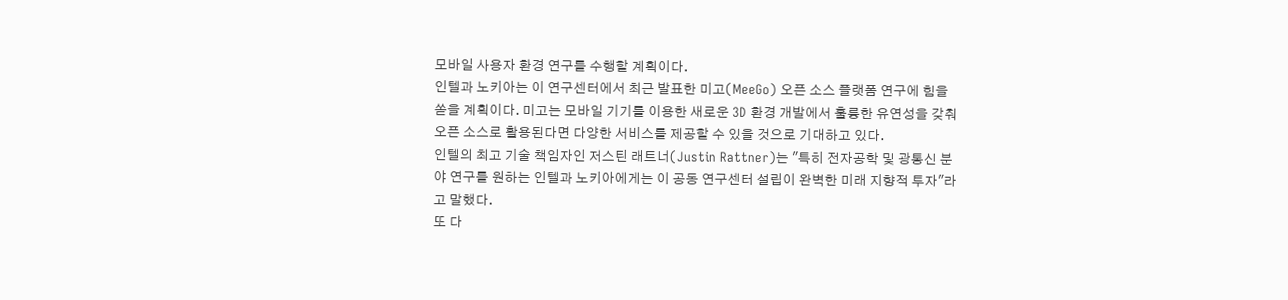모바일 사용자 환경 연구를 수행할 계획이다.
인텔과 노키아는 이 연구센터에서 최근 발표한 미고(MeeGo) 오픈 소스 플랫폼 연구에 힘을 쏟을 계획이다. 미고는 모바일 기기를 이용한 새로운 3D 환경 개발에서 훌륭한 유연성을 갖춰 오픈 소스로 활용된다면 다양한 서비스를 제공할 수 있을 것으로 기대하고 있다.
인텔의 최고 기술 책임자인 저스틴 래트너(Justin Rattner)는 "특히 전자공학 및 광통신 분야 연구를 원하는 인텔과 노키아에게는 이 공동 연구센터 설립이 완벽한 미래 지향적 투자"라고 말했다.
또 다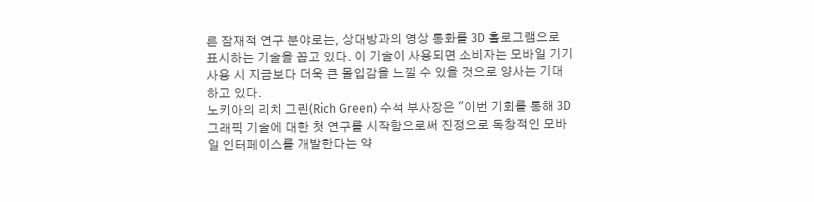른 잠재적 연구 분야로는, 상대방과의 영상 통화를 3D 홀로그램으로 표시하는 기술을 꼽고 있다. 이 기술이 사용되면 소비자는 모바일 기기 사용 시 지금보다 더욱 큰 몰입감을 느낄 수 있을 것으로 양사는 기대하고 있다.
노키아의 리치 그린(Rich Green) 수석 부사장은 "이번 기회를 통해 3D 그래픽 기술에 대한 첫 연구를 시작함으로써 진정으로 독창적인 모바일 인터페이스를 개발한다는 약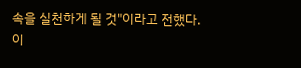속을 실천하게 될 것"이라고 전했다.
이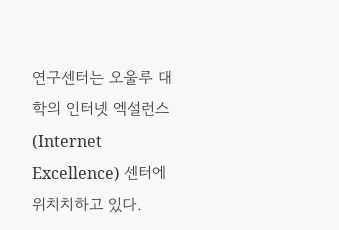연구센터는 오울루 대학의 인터넷 엑설런스(Internet Excellence) 센터에 위치치하고 있다.